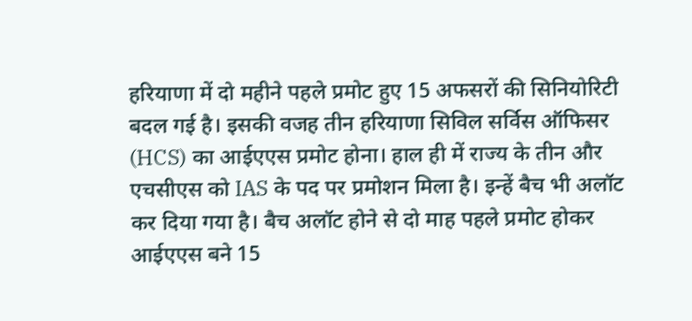हरियाणा में दो महीने पहले प्रमोट हुए 15 अफसरों की सिनियोरिटी बदल गई है। इसकी वजह तीन हरियाणा सिविल सर्विस ऑफिसर (HCS) का आईएएस प्रमोट होना। हाल ही में राज्य के तीन और एचसीएस को IAS के पद पर प्रमोशन मिला है। इन्हें बैच भी अलॉट कर दिया गया है। बैच अलॉट होने से दो माह पहले प्रमोट होकर आईएएस बने 15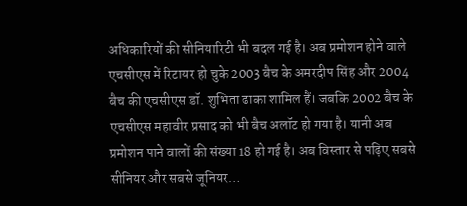अधिकारियों की सीनियारिटी भी बदल गई है। अब प्रमोशन होने वाले एचसीएस में रिटायर हो चुके 2003 बैच के अमरदीप सिंह और 2004 बैच की एचसीएस डॉ. शुभिता ढाका शामिल हैं। जबकि 2002 बैच के एचसीएस महावीर प्रसाद को भी बैच अलॉट हो गया है। यानी अब प्रमोशन पाने वालों की संख्या 18 हो गई है। अब विस्तार से पढ़िए सबसे सीनियर और सबसे जूनियर…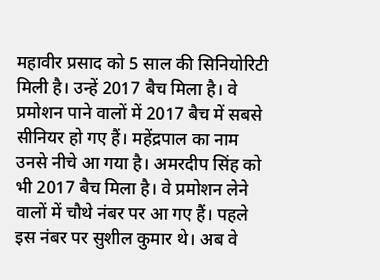महावीर प्रसाद को 5 साल की सिनियोरिटी मिली है। उन्हें 2017 बैच मिला है। वे प्रमोशन पाने वालों में 2017 बैच में सबसे सीनियर हो गए हैं। महेंद्रपाल का नाम उनसे नीचे आ गया है। अमरदीप सिंह को भी 2017 बैच मिला है। वे प्रमोशन लेने वालों में चौथे नंबर पर आ गए हैं। पहले इस नंबर पर सुशील कुमार थे। अब वे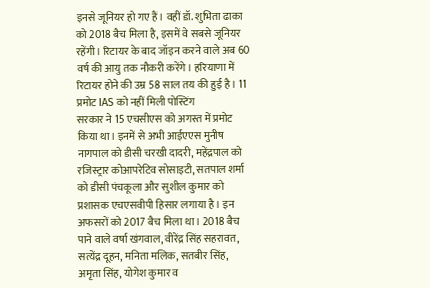इनसे जूनियर हो गए हैं। वहीं डॉ. शुभिता ढाका को 2018 बैच मिला है, इसमें वे सबसे जूनियर रहेंगी। रिटायर के बाद जॉइन करने वाले अब 60 वर्ष की आयु तक नौकरी करेंगे। हरियाणा में रिटायर होने की उम्र 58 साल तय की हुई है। 11 प्रमोट IAS को नहीं मिली पोस्टिंग
सरकार ने 15 एचसीएस को अगस्त में प्रमोट किया था। इनमें से अभी आईएएस मुनीष नागपाल को डीसी चरखी दादरी, महेंद्रपाल को रजिस्ट्रार कोआपरेटिव सोसाइटी, सतपाल शर्मा को डीसी पंचकूला और सुशील कुमार को प्रशासक एचएसवीपी हिसार लगाया है। इन अफसरों को 2017 बैच मिला था। 2018 बैच पाने वाले वर्षा खंगवाल, वीरेंद्र सिंह सहरावत, सत्येंद्र दूहन, मनिता मलिक, सतबीर सिंह, अमृता सिंह, योगेश कुमार व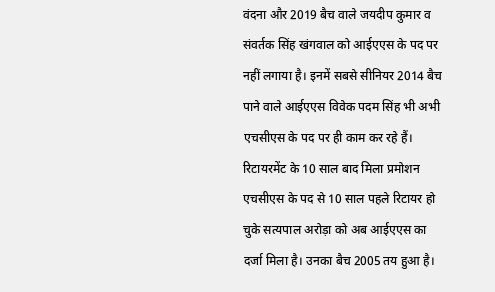वंदना और 2019 बैच वाले जयदीप कुमार व संवर्तक सिंह खंगवाल को आईएएस के पद पर नहीं लगाया है। इनमें सबसे सीनियर 2014 बैच पाने वाले आईएएस विवेक पदम सिंह भी अभी एचसीएस के पद पर ही काम कर रहे हैं। रिटायरमेंट के 10 साल बाद मिला प्रमोशन
एचसीएस के पद से 10 साल पहले रिटायर हो चुके सत्यपाल अरोड़ा को अब आईएएस का दर्जा मिला है। उनका बैच 2005 तय हुआ है।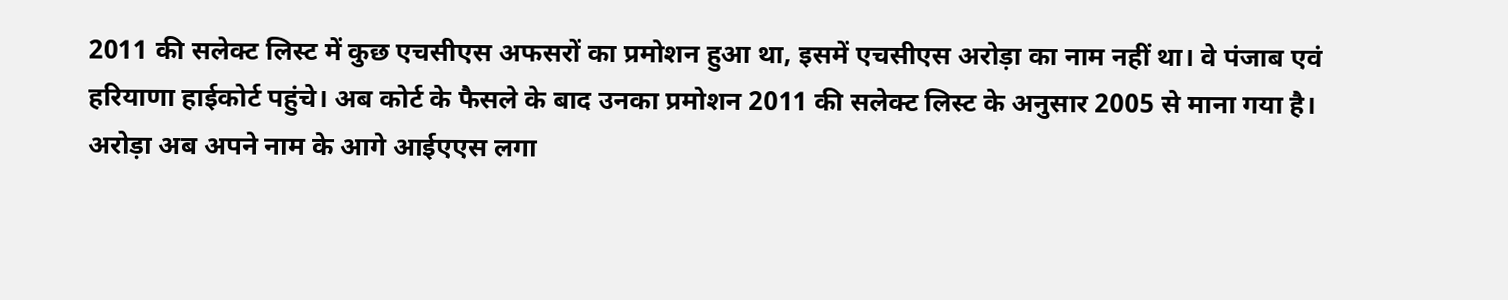2011 की सलेक्ट लिस्ट में कुछ एचसीएस अफसरों का प्रमोशन हुआ था, इसमें एचसीएस अरोड़ा का नाम नहीं था। वे पंजाब एवं हरियाणा हाईकोर्ट पहुंचे। अब कोर्ट के फैसले के बाद उनका प्रमोशन 2011 की सलेक्ट लिस्ट के अनुसार 2005 से माना गया है। अरोड़ा अब अपने नाम के आगे आईएएस लगा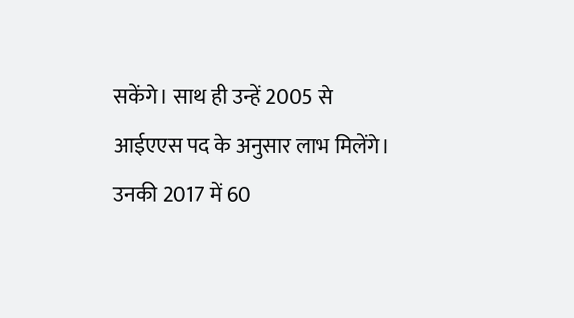सकेंगे। साथ ही उन्हें 2005 से आईएएस पद के अनुसार लाभ मिलेंगे। उनकी 2017 में 60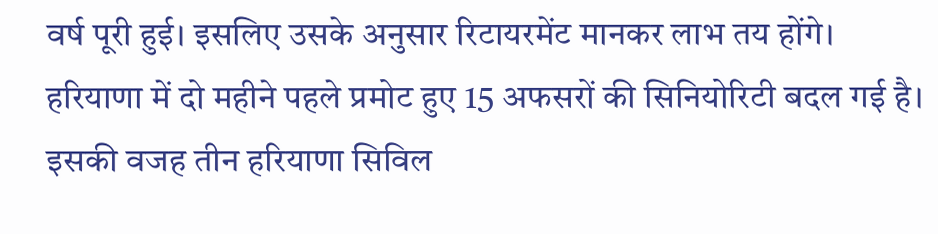वर्ष पूरी हुई। इसलिए उसके अनुसार रिटायरमेंट मानकर लाभ तय होंगे।
हरियाणा में दो महीने पहले प्रमोट हुए 15 अफसरों की सिनियोरिटी बदल गई है। इसकी वजह तीन हरियाणा सिविल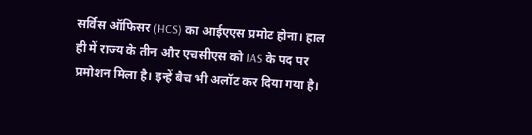सर्विस ऑफिसर (HCS) का आईएएस प्रमोट होना। हाल ही में राज्य के तीन और एचसीएस को IAS के पद पर प्रमोशन मिला है। इन्हें बैच भी अलॉट कर दिया गया है।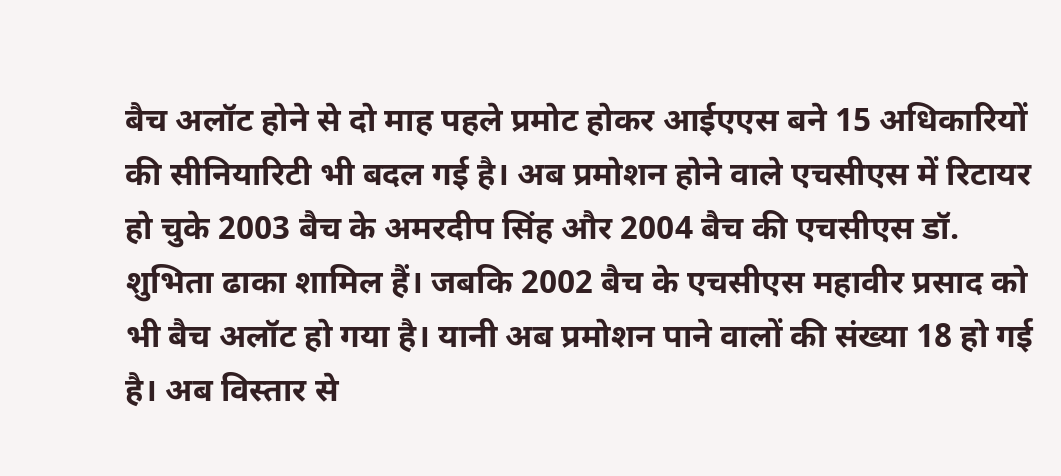बैच अलॉट होने से दो माह पहले प्रमोट होकर आईएएस बने 15 अधिकारियों की सीनियारिटी भी बदल गई है। अब प्रमोशन होने वाले एचसीएस में रिटायर हो चुके 2003 बैच के अमरदीप सिंह और 2004 बैच की एचसीएस डॉ. शुभिता ढाका शामिल हैं। जबकि 2002 बैच के एचसीएस महावीर प्रसाद को भी बैच अलॉट हो गया है। यानी अब प्रमोशन पाने वालों की संख्या 18 हो गई है। अब विस्तार से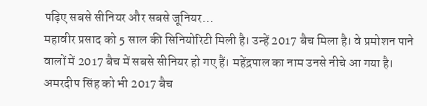पढ़िए सबसे सीनियर और सबसे जूनियर…
महावीर प्रसाद को 5 साल की सिनियोरिटी मिली है। उन्हें 2017 बैच मिला है। वे प्रमोशन पाने वालों में 2017 बैच में सबसे सीनियर हो गए हैं। महेंद्रपाल का नाम उनसे नीचे आ गया है। अमरदीप सिंह को भी 2017 बैच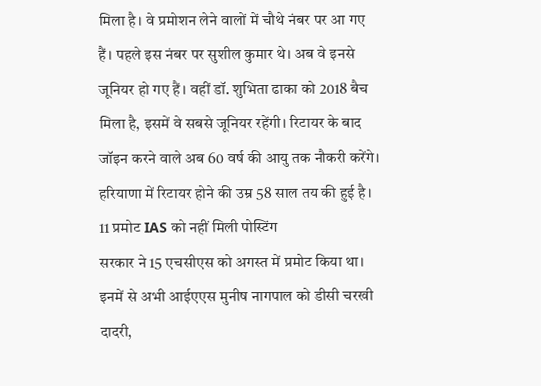मिला है। वे प्रमोशन लेने वालों में चौथे नंबर पर आ गए हैं। पहले इस नंबर पर सुशील कुमार थे। अब वे इनसे जूनियर हो गए हैं। वहीं डॉ. शुभिता ढाका को 2018 बैच मिला है, इसमें वे सबसे जूनियर रहेंगी। रिटायर के बाद जॉइन करने वाले अब 60 वर्ष की आयु तक नौकरी करेंगे। हरियाणा में रिटायर होने की उम्र 58 साल तय की हुई है। 11 प्रमोट IAS को नहीं मिली पोस्टिंग
सरकार ने 15 एचसीएस को अगस्त में प्रमोट किया था। इनमें से अभी आईएएस मुनीष नागपाल को डीसी चरखी दादरी,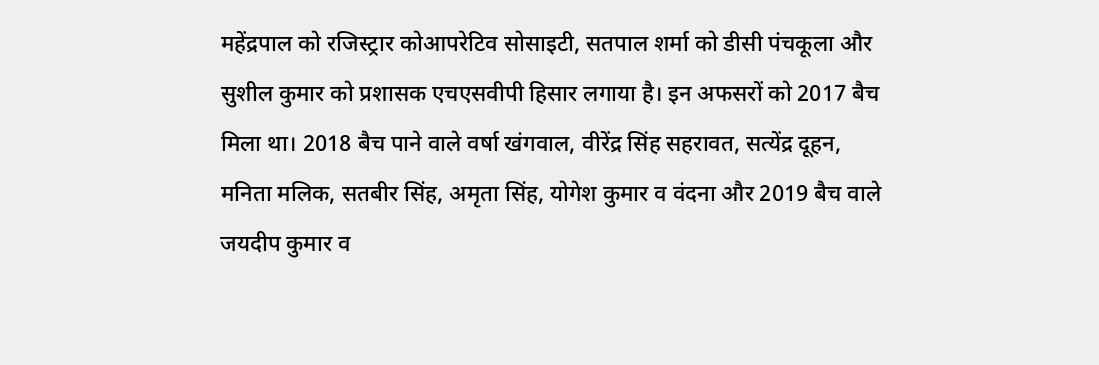महेंद्रपाल को रजिस्ट्रार कोआपरेटिव सोसाइटी, सतपाल शर्मा को डीसी पंचकूला और सुशील कुमार को प्रशासक एचएसवीपी हिसार लगाया है। इन अफसरों को 2017 बैच मिला था। 2018 बैच पाने वाले वर्षा खंगवाल, वीरेंद्र सिंह सहरावत, सत्येंद्र दूहन, मनिता मलिक, सतबीर सिंह, अमृता सिंह, योगेश कुमार व वंदना और 2019 बैच वाले जयदीप कुमार व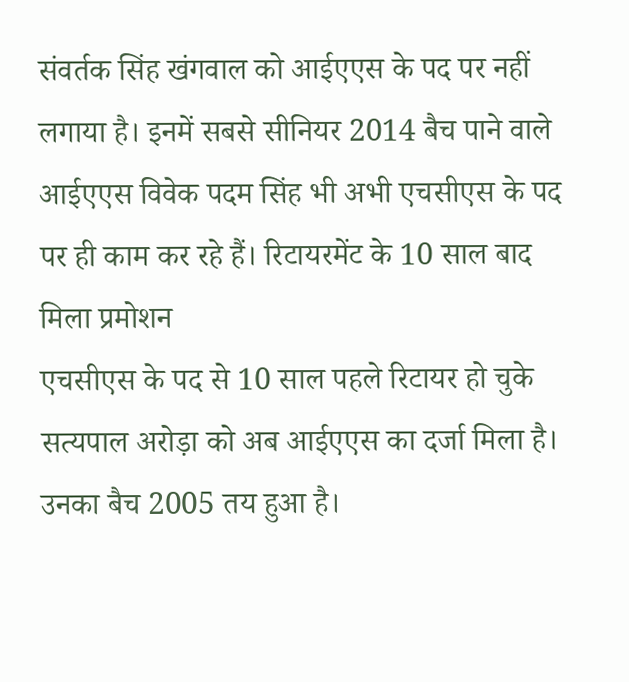संवर्तक सिंह खंगवाल को आईएएस के पद पर नहीं लगाया है। इनमें सबसे सीनियर 2014 बैच पाने वाले आईएएस विवेक पदम सिंह भी अभी एचसीएस के पद पर ही काम कर रहे हैं। रिटायरमेंट के 10 साल बाद मिला प्रमोशन
एचसीएस के पद से 10 साल पहले रिटायर हो चुके सत्यपाल अरोड़ा को अब आईएएस का दर्जा मिला है। उनका बैच 2005 तय हुआ है।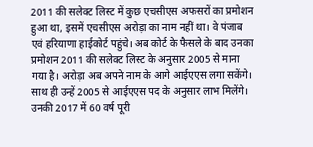2011 की सलेक्ट लिस्ट में कुछ एचसीएस अफसरों का प्रमोशन हुआ था, इसमें एचसीएस अरोड़ा का नाम नहीं था। वे पंजाब एवं हरियाणा हाईकोर्ट पहुंचे। अब कोर्ट के फैसले के बाद उनका प्रमोशन 2011 की सलेक्ट लिस्ट के अनुसार 2005 से माना गया है। अरोड़ा अब अपने नाम के आगे आईएएस लगा सकेंगे। साथ ही उन्हें 2005 से आईएएस पद के अनुसार लाभ मिलेंगे। उनकी 2017 में 60 वर्ष पूरी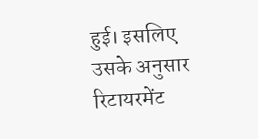हुई। इसलिए उसके अनुसार रिटायरमेंट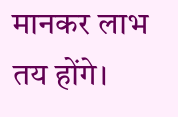मानकर लाभ तय होंगे।